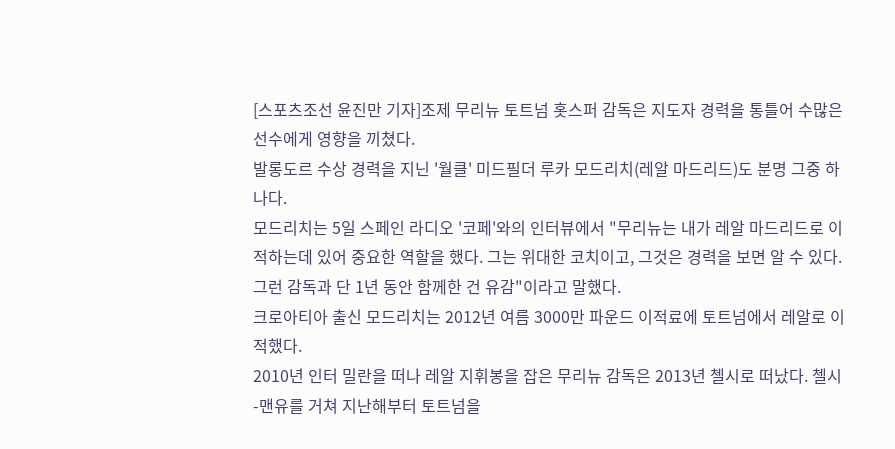[스포츠조선 윤진만 기자]조제 무리뉴 토트넘 홋스퍼 감독은 지도자 경력을 통틀어 수많은 선수에게 영향을 끼쳤다.
발롱도르 수상 경력을 지닌 '월클' 미드필더 루카 모드리치(레알 마드리드)도 분명 그중 하나다.
모드리치는 5일 스페인 라디오 '코페'와의 인터뷰에서 "무리뉴는 내가 레알 마드리드로 이적하는데 있어 중요한 역할을 했다. 그는 위대한 코치이고, 그것은 경력을 보면 알 수 있다. 그런 감독과 단 1년 동안 함께한 건 유감"이라고 말했다.
크로아티아 출신 모드리치는 2012년 여름 3000만 파운드 이적료에 토트넘에서 레알로 이적했다.
2010년 인터 밀란을 떠나 레알 지휘봉을 잡은 무리뉴 감독은 2013년 첼시로 떠났다. 첼시-맨유를 거쳐 지난해부터 토트넘을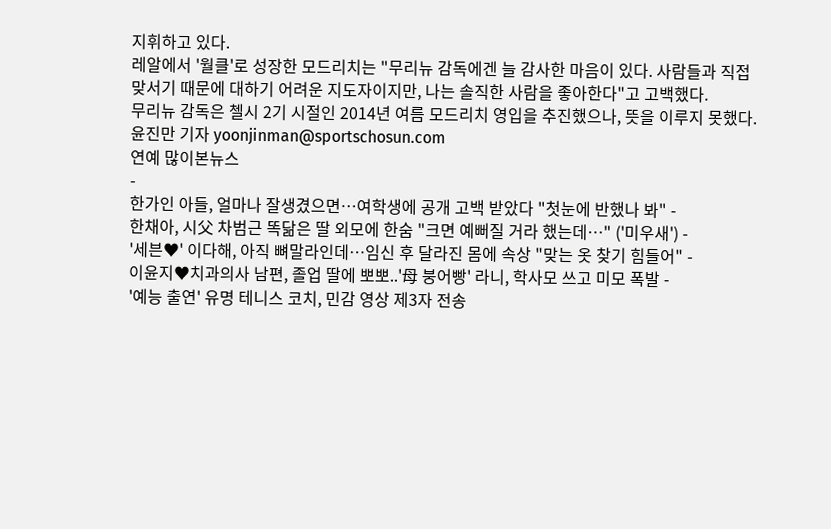지휘하고 있다.
레알에서 '월클'로 성장한 모드리치는 "무리뉴 감독에겐 늘 감사한 마음이 있다. 사람들과 직접 맞서기 때문에 대하기 어려운 지도자이지만, 나는 솔직한 사람을 좋아한다"고 고백했다.
무리뉴 감독은 첼시 2기 시절인 2014년 여름 모드리치 영입을 추진했으나, 뜻을 이루지 못했다.
윤진만 기자 yoonjinman@sportschosun.com
연예 많이본뉴스
-
한가인 아들, 얼마나 잘생겼으면…여학생에 공개 고백 받았다 "첫눈에 반했나 봐" -
한채아, 시父 차범근 똑닮은 딸 외모에 한숨 "크면 예뻐질 거라 했는데…" ('미우새') -
'세븐♥' 이다해, 아직 뼈말라인데…임신 후 달라진 몸에 속상 "맞는 옷 찾기 힘들어" -
이윤지♥치과의사 남편, 졸업 딸에 뽀뽀..'母 붕어빵' 라니, 학사모 쓰고 미모 폭발 -
'예능 출연' 유명 테니스 코치, 민감 영상 제3자 전송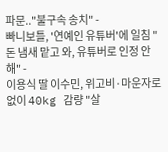파문.."불구속 송치" -
빠니보틀, '연예인 유튜버'에 일침 "돈 냄새 맡고 와, 유튜버로 인정 안 해" -
이용식 딸 이수민, 위고비·마운자로 없이 40kg 감량 "살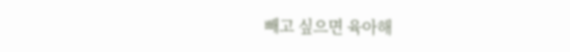빼고 싶으면 육아해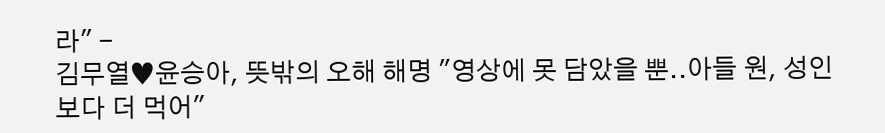라" -
김무열♥윤승아, 뜻밖의 오해 해명 "영상에 못 담았을 뿐..아들 원, 성인보다 더 먹어"